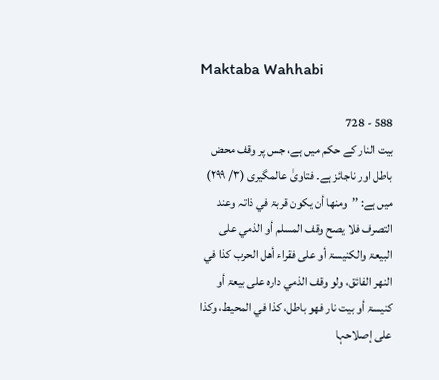Maktaba Wahhabi

588 - 728
بیت النار کے حکم میں ہے، جس پر وقف محض باطل اور ناجائز ہے۔ فتاویٰ عالمگیری (۳/ ۲۹۹) میں ہے: ’’ومنھا أن یکون قربۃ في ذاتہ وعند التصرف فلا یصح وقف المسلم أو الذمي علی البیعۃ والکنیسۃ أو علی فقراء أھل الحرب کذا في النھر الفائق، ولو وقف الذمي دارہ علی بیعۃ أو کنیسۃ أو بیت نار فھو باطل، کذا في المحیط، وکذا علی إصلاحہا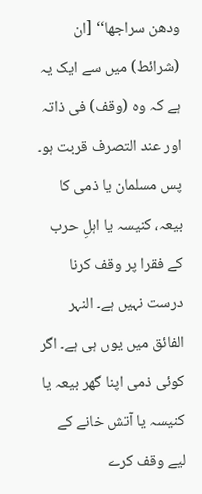ودھن سراجھا‘‘ [ان (شرائط) میں سے ایک یہ ہے کہ وہ (وقف) فی ذاتہ اور عند التصرف قربت ہو۔ پس مسلمان یا ذمی کا بیعہ، کنیسہ یا اہلِ حرب کے فقرا پر وقف کرنا درست نہیں ہے۔ النہر الفائق میں یوں ہی ہے۔ اگر کوئی ذمی اپنا گھر بیعہ یا کنیسہ یا آتش خانے کے لیے وقف کرے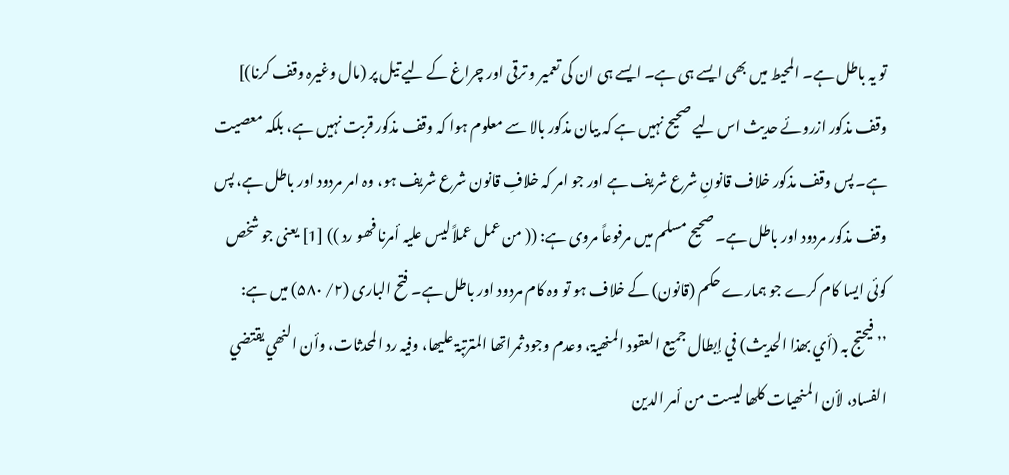تو یہ باطل ہے۔ المحیط میں بھی ایسے ہی ہے۔ ایسے ہی ان کی تعمیر و ترقی اور چراغ کے لیے تیل پر (مال وغیرہ وقف کرنا)] وقف مذکور ازروئے حدیث اس لیے صحیح نہیں ہے کہ بیان مذکور بالا سے معلوم ہوا کہ وقف مذکور قربت نہیں ہے، بلکہ معصیت ہے۔ پس وقف مذکور خلاف قانونِ شرع شریف ہے اور جو امر کہ خلافِ قانون شرع شریف ہو، وہ امر مردود اور باطل ہے، پس وقف مذکور مردود اور باطل ہے۔ صحیح مسلم میں مرفوعاً مروی ہے: (( من عمل عملاً لیس علیہ أمرنا فھو رد )) [1] یعنی جو شخص کوئی ایسا کام کرے جو ہمارے حکم (قانون) کے خلاف ہو تو وہ کام مردود اور باطل ہے۔ فتح الباری (۲/ ۵۸۰) میں ہے: ’’فیحتج بہ (أي بھذا الحدیث) في إبطال جمیع العقود المنھیۃ، وعدم وجود ثمراتھا المترتبۃ علیھا، وفیہ رد المحدثات، وأن النھي یقتضي الفساد، لأن المنھیات کلھا لیست من أمر الدین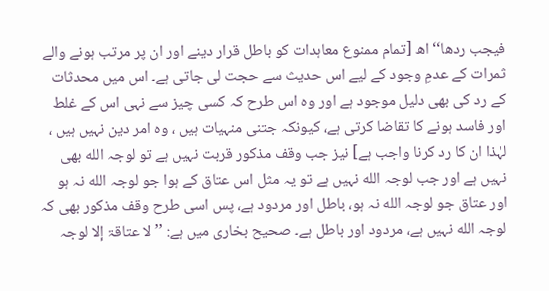فیجب ردھا‘‘ اھ [تمام ممنوع معاہدات کو باطل قرار دینے اور ان پر مرتب ہونے والے ثمرات کے عدمِ وجود کے لیے اس حدیث سے حجت لی جاتی ہے۔ اس میں محدثات کے رد کی بھی دلیل موجود ہے اور وہ اس طرح کہ کسی چیز سے نہی اس کے غلط اور فاسد ہونے کا تقاضا کرتی ہے، کیونکہ جتنی منہیات ہیں ، وہ امر دین نہیں ہیں ، لہٰذا ان کا رد کرنا واجب ہے] نیز جب وقف مذکور قربت نہیں ہے تو لوجہ الله بھی نہیں ہے اور جب لوجہ الله نہیں ہے تو یہ مثل اس عتاق کے ہوا جو لوجہ الله نہ ہو اور عتاق جو لوجہ الله نہ ہو، باطل اور مردود ہے، پس اسی طرح وقف مذکور بھی کہ لوجہ الله نہیں ہے، مردود اور باطل ہے۔ صحیح بخاری میں ہے: ’’لا عتاقۃ إلا لوجہ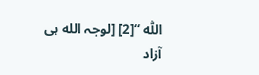اللّٰه ‘‘[2] [لوجہ الله ہی آزاد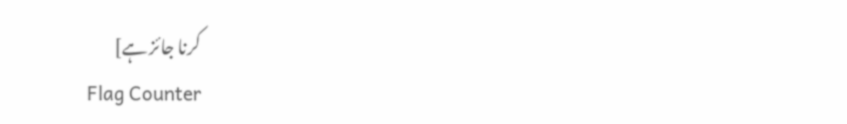کرنا جائز ہے]
Flag Counter